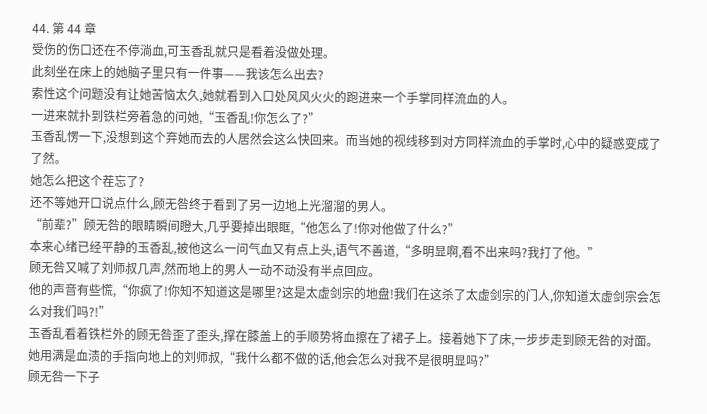44. 第 44 章
受伤的伤口还在不停淌血,可玉香乱就只是看着没做处理。
此刻坐在床上的她脑子里只有一件事——我该怎么出去?
索性这个问题没有让她苦恼太久,她就看到入口处风风火火的跑进来一个手掌同样流血的人。
一进来就扑到铁栏旁着急的问她,“玉香乱!你怎么了?”
玉香乱愣一下,没想到这个弃她而去的人居然会这么快回来。而当她的视线移到对方同样流血的手掌时,心中的疑惑变成了了然。
她怎么把这个茬忘了?
还不等她开口说点什么,顾无咎终于看到了另一边地上光溜溜的男人。
“前辈?”顾无咎的眼睛瞬间瞪大,几乎要掉出眼眶,“他怎么了!你对他做了什么?”
本来心绪已经平静的玉香乱,被他这么一问气血又有点上头,语气不善道,“多明显啊,看不出来吗?我打了他。”
顾无咎又喊了刘师叔几声,然而地上的男人一动不动没有半点回应。
他的声音有些慌,“你疯了!你知不知道这是哪里?这是太虚剑宗的地盘!我们在这杀了太虚剑宗的门人,你知道太虚剑宗会怎么对我们吗?!”
玉香乱看着铁栏外的顾无咎歪了歪头,撑在膝盖上的手顺势将血擦在了裙子上。接着她下了床,一步步走到顾无咎的对面。
她用满是血渍的手指向地上的刘师叔,“我什么都不做的话,他会怎么对我不是很明显吗?”
顾无咎一下子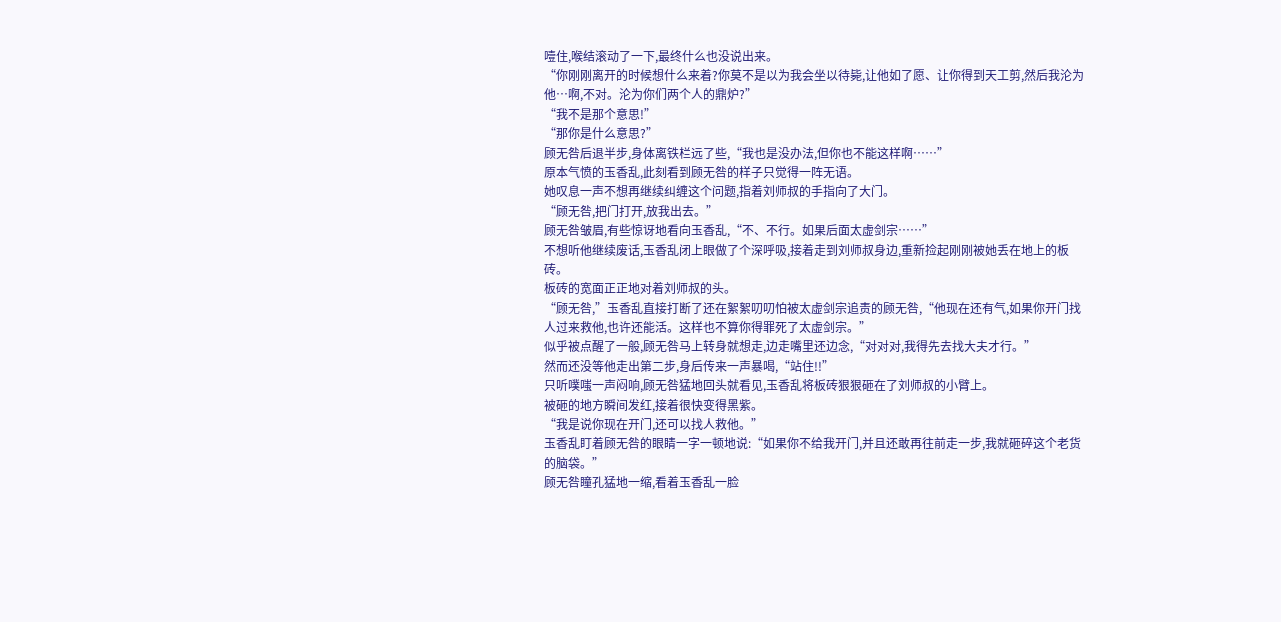噎住,喉结滚动了一下,最终什么也没说出来。
“你刚刚离开的时候想什么来着?你莫不是以为我会坐以待毙,让他如了愿、让你得到天工剪,然后我沦为他…啊,不对。沦为你们两个人的鼎炉?”
“我不是那个意思!”
“那你是什么意思?”
顾无咎后退半步,身体离铁栏远了些,“我也是没办法,但你也不能这样啊……”
原本气愤的玉香乱,此刻看到顾无咎的样子只觉得一阵无语。
她叹息一声不想再继续纠缠这个问题,指着刘师叔的手指向了大门。
“顾无咎,把门打开,放我出去。”
顾无咎皱眉,有些惊讶地看向玉香乱,“不、不行。如果后面太虚剑宗……”
不想听他继续废话,玉香乱闭上眼做了个深呼吸,接着走到刘师叔身边,重新捡起刚刚被她丢在地上的板砖。
板砖的宽面正正地对着刘师叔的头。
“顾无咎,”玉香乱直接打断了还在絮絮叨叨怕被太虚剑宗追责的顾无咎,“他现在还有气,如果你开门找人过来救他,也许还能活。这样也不算你得罪死了太虚剑宗。”
似乎被点醒了一般,顾无咎马上转身就想走,边走嘴里还边念,“对对对,我得先去找大夫才行。”
然而还没等他走出第二步,身后传来一声暴喝,“站住!!”
只听噗嗤一声闷响,顾无咎猛地回头就看见,玉香乱将板砖狠狠砸在了刘师叔的小臂上。
被砸的地方瞬间发红,接着很快变得黑紫。
“我是说你现在开门,还可以找人救他。”
玉香乱盯着顾无咎的眼睛一字一顿地说:“如果你不给我开门,并且还敢再往前走一步,我就砸碎这个老货的脑袋。”
顾无咎瞳孔猛地一缩,看着玉香乱一脸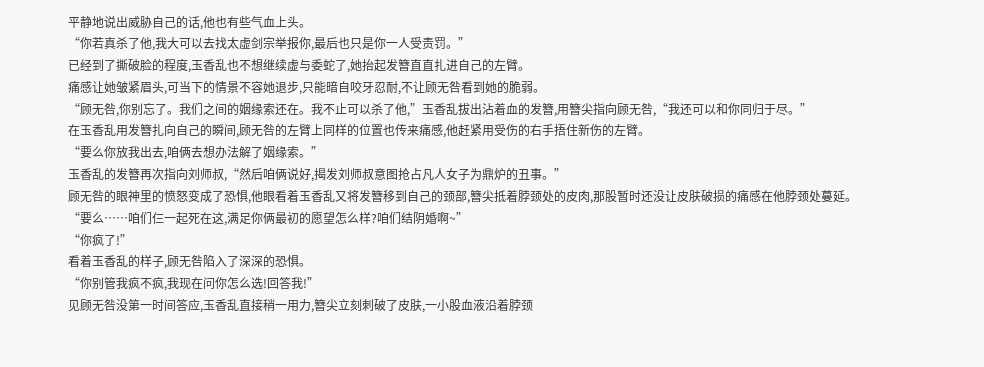平静地说出威胁自己的话,他也有些气血上头。
“你若真杀了他,我大可以去找太虚剑宗举报你,最后也只是你一人受责罚。”
已经到了撕破脸的程度,玉香乱也不想继续虚与委蛇了,她抬起发簪直直扎进自己的左臂。
痛感让她皱紧眉头,可当下的情景不容她退步,只能暗自咬牙忍耐,不让顾无咎看到她的脆弱。
“顾无咎,你别忘了。我们之间的姻缘索还在。我不止可以杀了他,”玉香乱拔出沾着血的发簪,用簪尖指向顾无咎,“我还可以和你同归于尽。”
在玉香乱用发簪扎向自己的瞬间,顾无咎的左臂上同样的位置也传来痛感,他赶紧用受伤的右手捂住新伤的左臂。
“要么你放我出去,咱俩去想办法解了姻缘索。”
玉香乱的发簪再次指向刘师叔,“然后咱俩说好,揭发刘师叔意图抢占凡人女子为鼎炉的丑事。”
顾无咎的眼神里的愤怒变成了恐惧,他眼看着玉香乱又将发簪移到自己的颈部,簪尖抵着脖颈处的皮肉,那股暂时还没让皮肤破损的痛感在他脖颈处蔓延。
“要么……咱们仨一起死在这,满足你俩最初的愿望怎么样?咱们结阴婚啊~”
“你疯了!”
看着玉香乱的样子,顾无咎陷入了深深的恐惧。
“你别管我疯不疯,我现在问你怎么选!回答我!”
见顾无咎没第一时间答应,玉香乱直接稍一用力,簪尖立刻刺破了皮肤,一小股血液沿着脖颈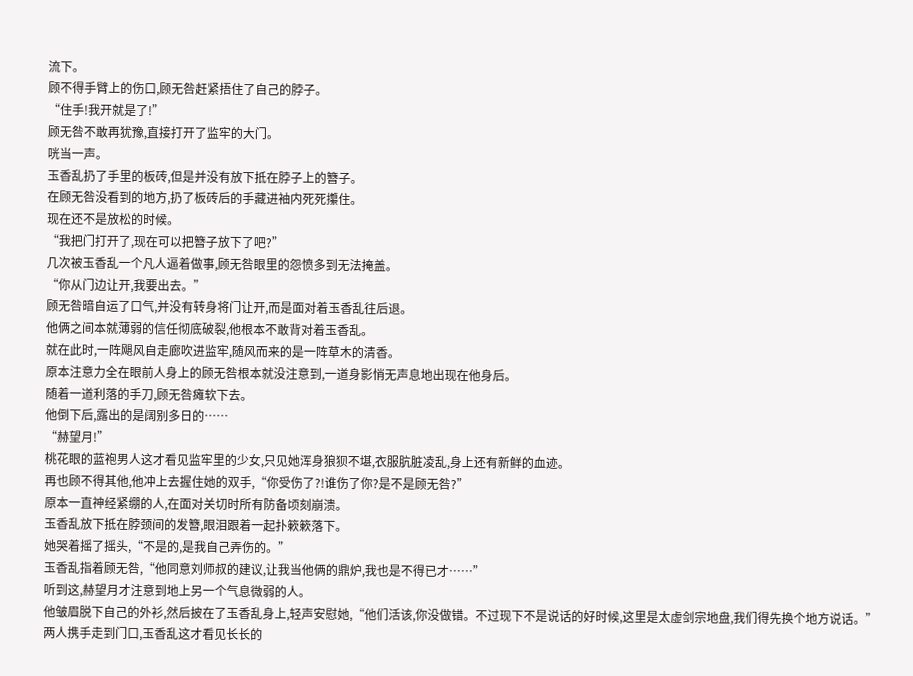流下。
顾不得手臂上的伤口,顾无咎赶紧捂住了自己的脖子。
“住手!我开就是了!”
顾无咎不敢再犹豫,直接打开了监牢的大门。
咣当一声。
玉香乱扔了手里的板砖,但是并没有放下抵在脖子上的簪子。
在顾无咎没看到的地方,扔了板砖后的手藏进袖内死死攥住。
现在还不是放松的时候。
“我把门打开了,现在可以把簪子放下了吧?”
几次被玉香乱一个凡人逼着做事,顾无咎眼里的怨愤多到无法掩盖。
“你从门边让开,我要出去。”
顾无咎暗自运了口气,并没有转身将门让开,而是面对着玉香乱往后退。
他俩之间本就薄弱的信任彻底破裂,他根本不敢背对着玉香乱。
就在此时,一阵飓风自走廊吹进监牢,随风而来的是一阵草木的清香。
原本注意力全在眼前人身上的顾无咎根本就没注意到,一道身影悄无声息地出现在他身后。
随着一道利落的手刀,顾无咎瘫软下去。
他倒下后,露出的是阔别多日的……
“赫望月!”
桃花眼的蓝袍男人这才看见监牢里的少女,只见她浑身狼狈不堪,衣服肮脏凌乱,身上还有新鲜的血迹。
再也顾不得其他,他冲上去握住她的双手,“你受伤了?!谁伤了你?是不是顾无咎?”
原本一直神经紧绷的人,在面对关切时所有防备顷刻崩溃。
玉香乱放下抵在脖颈间的发簪,眼泪跟着一起扑簌簌落下。
她哭着摇了摇头,“不是的,是我自己弄伤的。”
玉香乱指着顾无咎,“他同意刘师叔的建议,让我当他俩的鼎炉,我也是不得已才……”
听到这,赫望月才注意到地上另一个气息微弱的人。
他皱眉脱下自己的外衫,然后披在了玉香乱身上,轻声安慰她,“他们活该,你没做错。不过现下不是说话的好时候,这里是太虚剑宗地盘,我们得先换个地方说话。”
两人携手走到门口,玉香乱这才看见长长的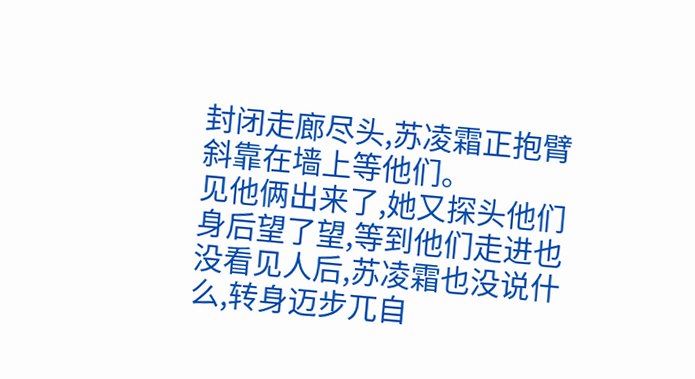封闭走廊尽头,苏凌霜正抱臂斜靠在墙上等他们。
见他俩出来了,她又探头他们身后望了望,等到他们走进也没看见人后,苏凌霜也没说什么,转身迈步兀自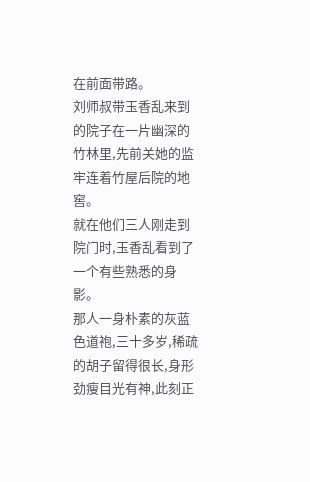在前面带路。
刘师叔带玉香乱来到的院子在一片幽深的竹林里,先前关她的监牢连着竹屋后院的地窖。
就在他们三人刚走到院门时,玉香乱看到了一个有些熟悉的身影。
那人一身朴素的灰蓝色道袍,三十多岁,稀疏的胡子留得很长,身形劲瘦目光有神,此刻正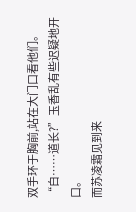双手环于胸前,站在大门口看他们。
“白……道长?”玉香乱有些迟疑地开口。
而苏凌霜见到来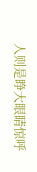人则是睁大眼睛惊呼